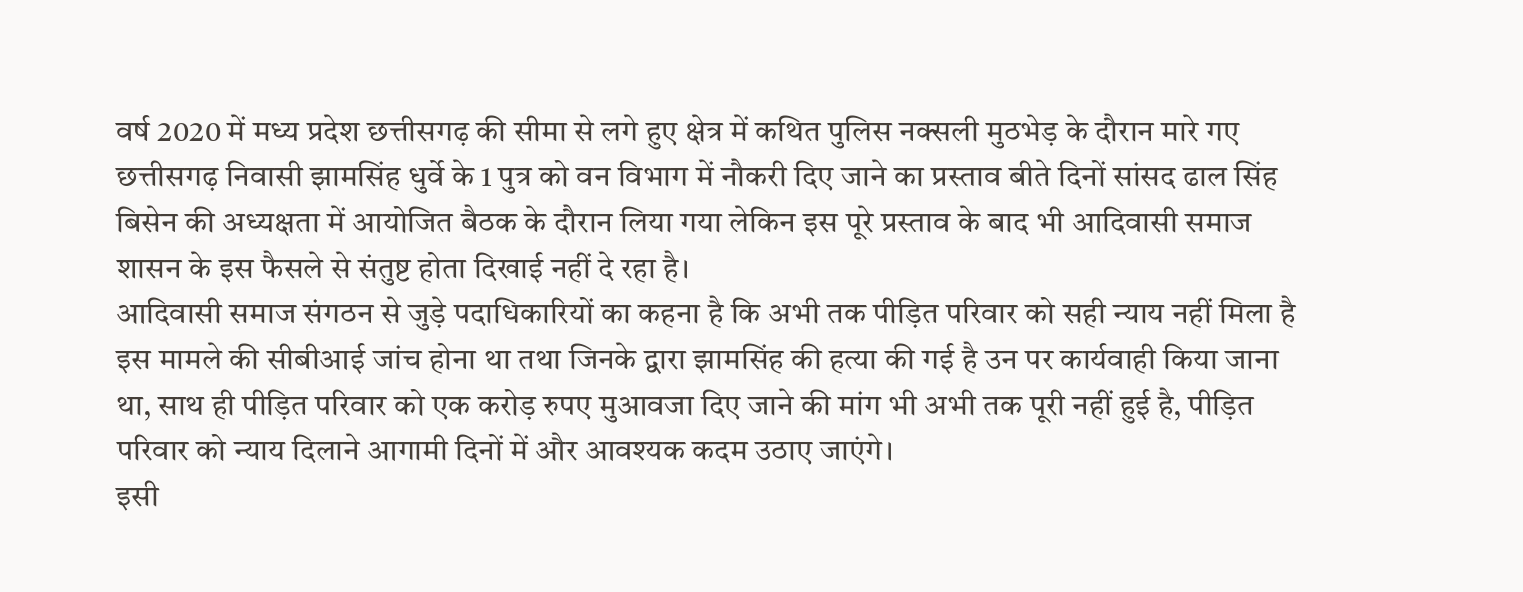वर्ष 2020 में मध्य प्रदेश छत्तीसगढ़ की सीमा से लगे हुए क्षेत्र में कथित पुलिस नक्सली मुठभेड़ के दौरान मारे गए छत्तीसगढ़ निवासी झामसिंह धुर्वे के 1 पुत्र को वन विभाग में नौकरी दिए जाने का प्रस्ताव बीते दिनों सांसद ढाल सिंह बिसेन की अध्यक्षता में आयोजित बैठक के दौरान लिया गया लेकिन इस पूरे प्रस्ताव के बाद भी आदिवासी समाज शासन के इस फैसले से संतुष्ट होता दिखाई नहीं दे रहा है।
आदिवासी समाज संगठन से जुड़े पदाधिकारियों का कहना है कि अभी तक पीड़ित परिवार को सही न्याय नहीं मिला है इस मामले की सीबीआई जांच होना था तथा जिनके द्वारा झामसिंह की हत्या की गई है उन पर कार्यवाही किया जाना था, साथ ही पीड़ित परिवार को एक करोड़ रुपए मुआवजा दिए जाने की मांग भी अभी तक पूरी नहीं हुई है, पीड़ित परिवार को न्याय दिलाने आगामी दिनों में और आवश्यक कदम उठाए जाएंगे।
इसी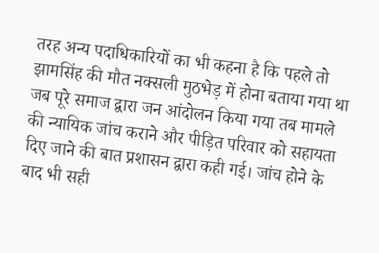तरह अन्य पदाधिकारियों का भी कहना है कि पहले तो झामसिंह की मौत नक्सली मुठभेड़ में होना बताया गया था जब पूरे समाज द्वारा जन आंदोलन किया गया तब मामले की न्यायिक जांच कराने और पीड़ित परिवार को सहायता दिए जाने की बात प्रशासन द्वारा कही गई। जांच होने के बाद भी सही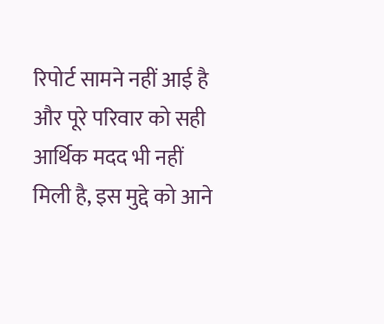रिपोर्ट सामने नहीं आई है और पूरे परिवार को सही आर्थिक मदद भी नहीं मिली है, इस मुद्दे को आने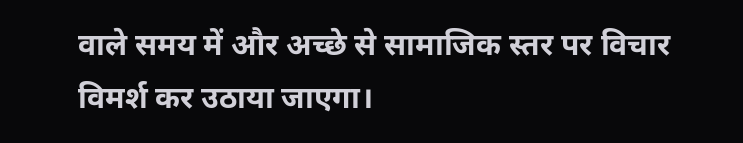वाले समय में और अच्छे से सामाजिक स्तर पर विचार विमर्श कर उठाया जाएगा।